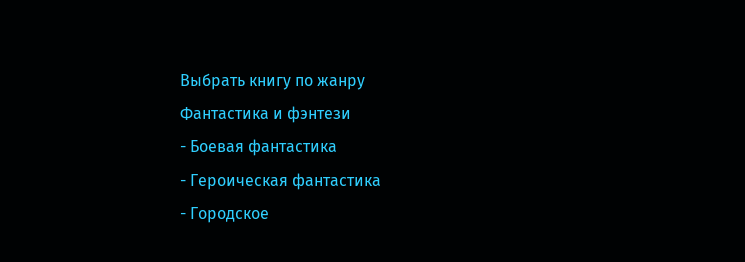Выбрать книгу по жанру
Фантастика и фэнтези
- Боевая фантастика
- Героическая фантастика
- Городское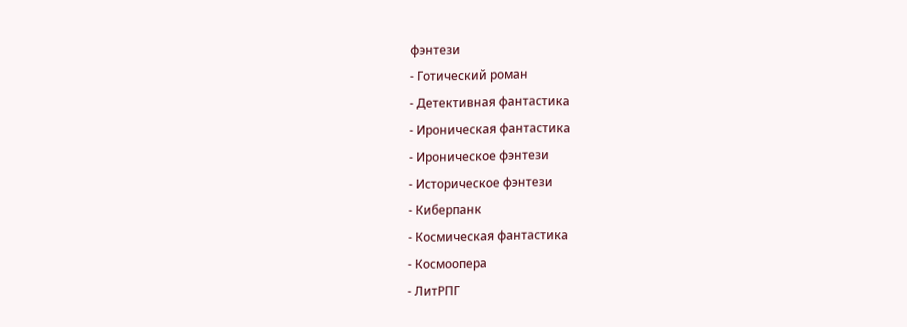фэнтези
- Готический роман
- Детективная фантастика
- Ироническая фантастика
- Ироническое фэнтези
- Историческое фэнтези
- Киберпанк
- Космическая фантастика
- Космоопера
- ЛитРПГ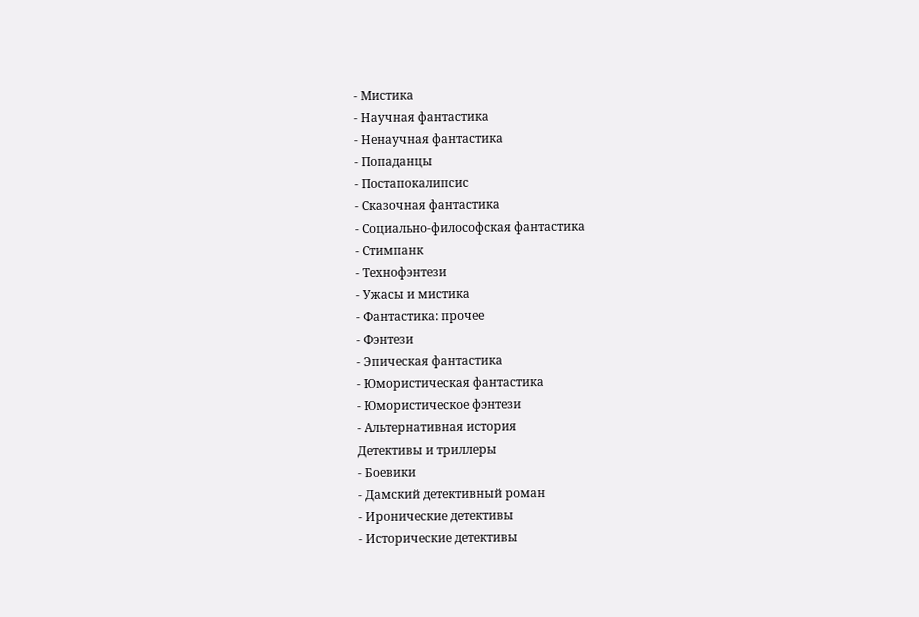- Мистика
- Научная фантастика
- Ненаучная фантастика
- Попаданцы
- Постапокалипсис
- Сказочная фантастика
- Социально-философская фантастика
- Стимпанк
- Технофэнтези
- Ужасы и мистика
- Фантастика: прочее
- Фэнтези
- Эпическая фантастика
- Юмористическая фантастика
- Юмористическое фэнтези
- Альтернативная история
Детективы и триллеры
- Боевики
- Дамский детективный роман
- Иронические детективы
- Исторические детективы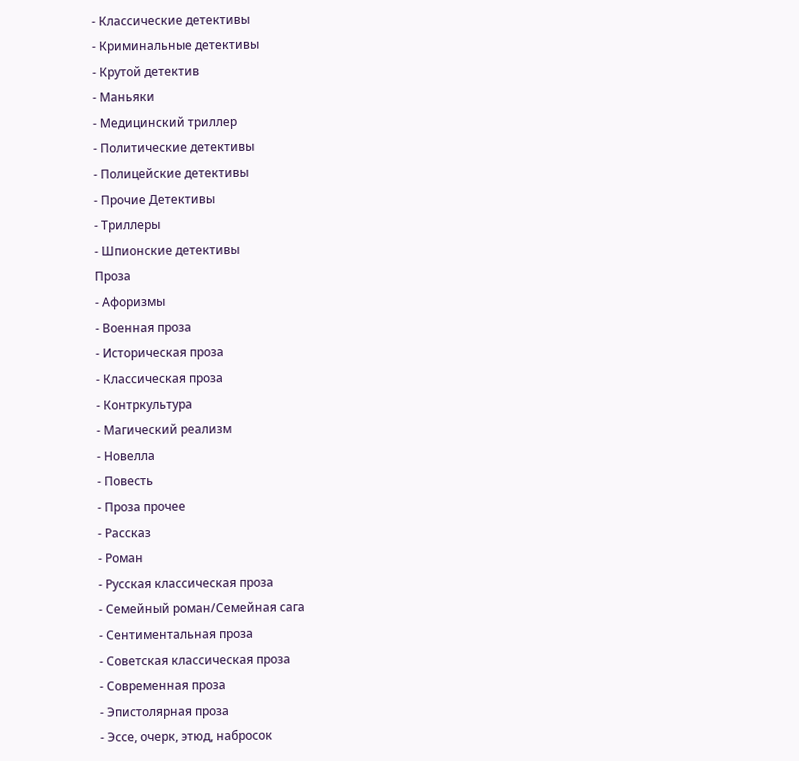- Классические детективы
- Криминальные детективы
- Крутой детектив
- Маньяки
- Медицинский триллер
- Политические детективы
- Полицейские детективы
- Прочие Детективы
- Триллеры
- Шпионские детективы
Проза
- Афоризмы
- Военная проза
- Историческая проза
- Классическая проза
- Контркультура
- Магический реализм
- Новелла
- Повесть
- Проза прочее
- Рассказ
- Роман
- Русская классическая проза
- Семейный роман/Семейная сага
- Сентиментальная проза
- Советская классическая проза
- Современная проза
- Эпистолярная проза
- Эссе, очерк, этюд, набросок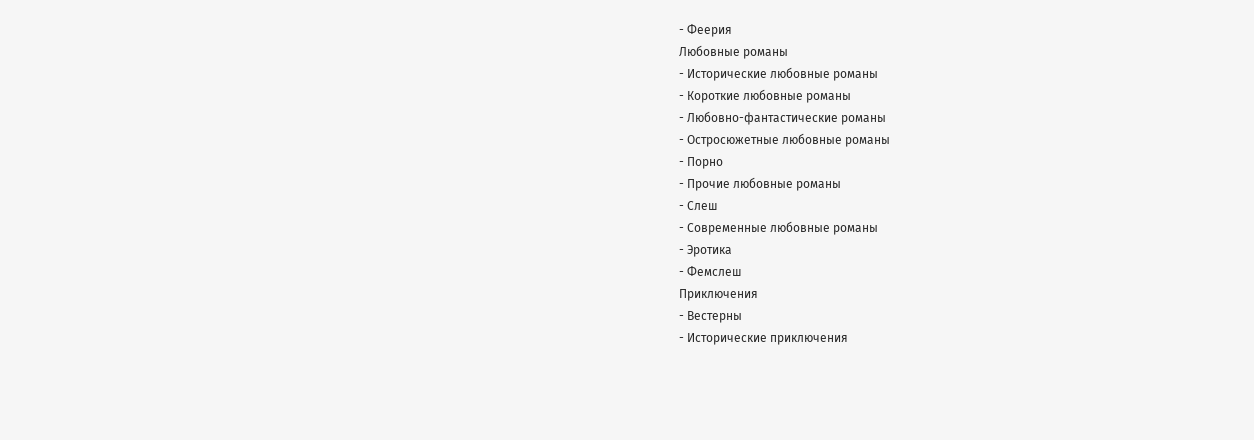- Феерия
Любовные романы
- Исторические любовные романы
- Короткие любовные романы
- Любовно-фантастические романы
- Остросюжетные любовные романы
- Порно
- Прочие любовные романы
- Слеш
- Современные любовные романы
- Эротика
- Фемслеш
Приключения
- Вестерны
- Исторические приключения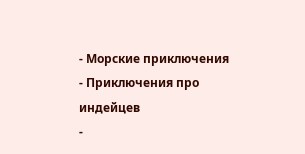- Морские приключения
- Приключения про индейцев
-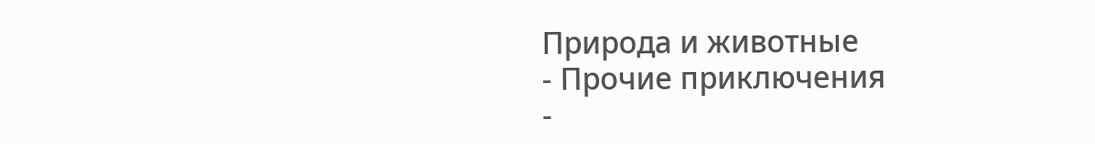Природа и животные
- Прочие приключения
-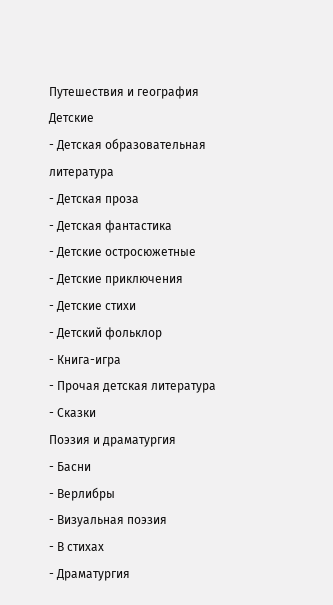Путешествия и география
Детские
- Детская образовательная литература
- Детская проза
- Детская фантастика
- Детские остросюжетные
- Детские приключения
- Детские стихи
- Детский фольклор
- Книга-игра
- Прочая детская литература
- Сказки
Поэзия и драматургия
- Басни
- Верлибры
- Визуальная поэзия
- В стихах
- Драматургия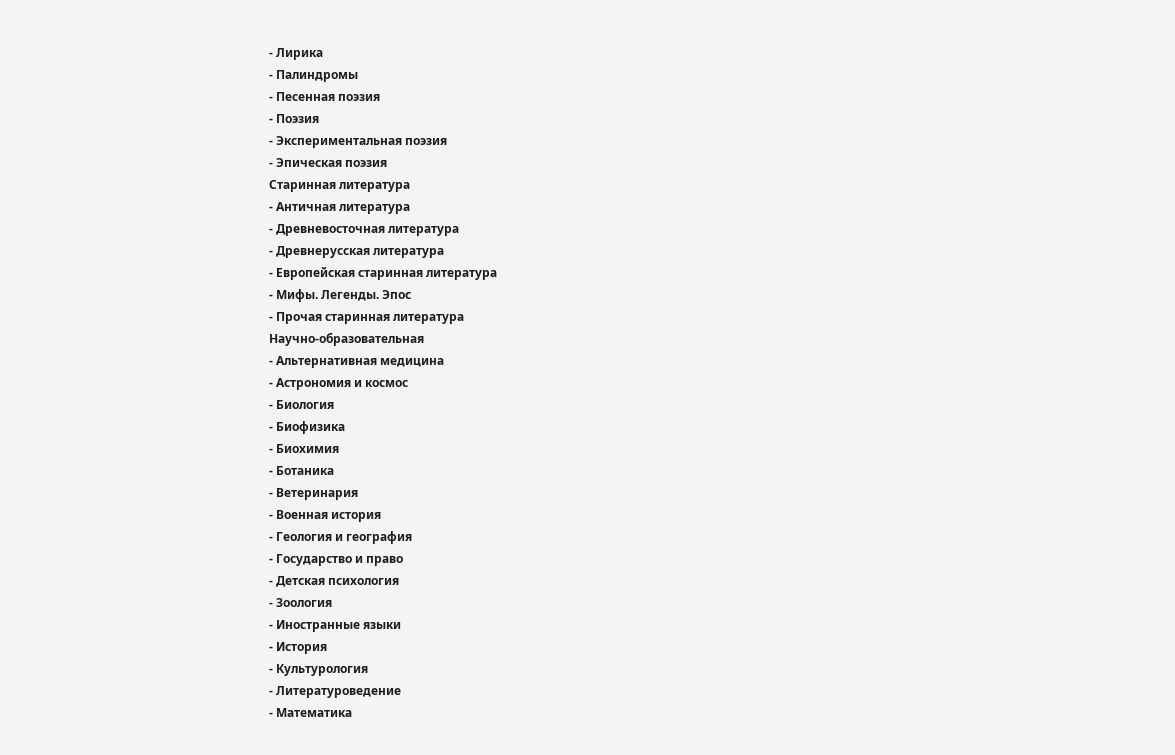- Лирика
- Палиндромы
- Песенная поэзия
- Поэзия
- Экспериментальная поэзия
- Эпическая поэзия
Старинная литература
- Античная литература
- Древневосточная литература
- Древнерусская литература
- Европейская старинная литература
- Мифы. Легенды. Эпос
- Прочая старинная литература
Научно-образовательная
- Альтернативная медицина
- Астрономия и космос
- Биология
- Биофизика
- Биохимия
- Ботаника
- Ветеринария
- Военная история
- Геология и география
- Государство и право
- Детская психология
- Зоология
- Иностранные языки
- История
- Культурология
- Литературоведение
- Математика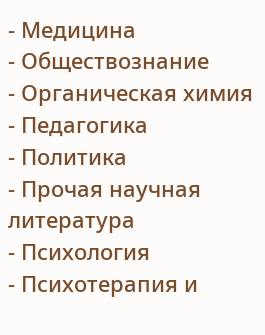- Медицина
- Обществознание
- Органическая химия
- Педагогика
- Политика
- Прочая научная литература
- Психология
- Психотерапия и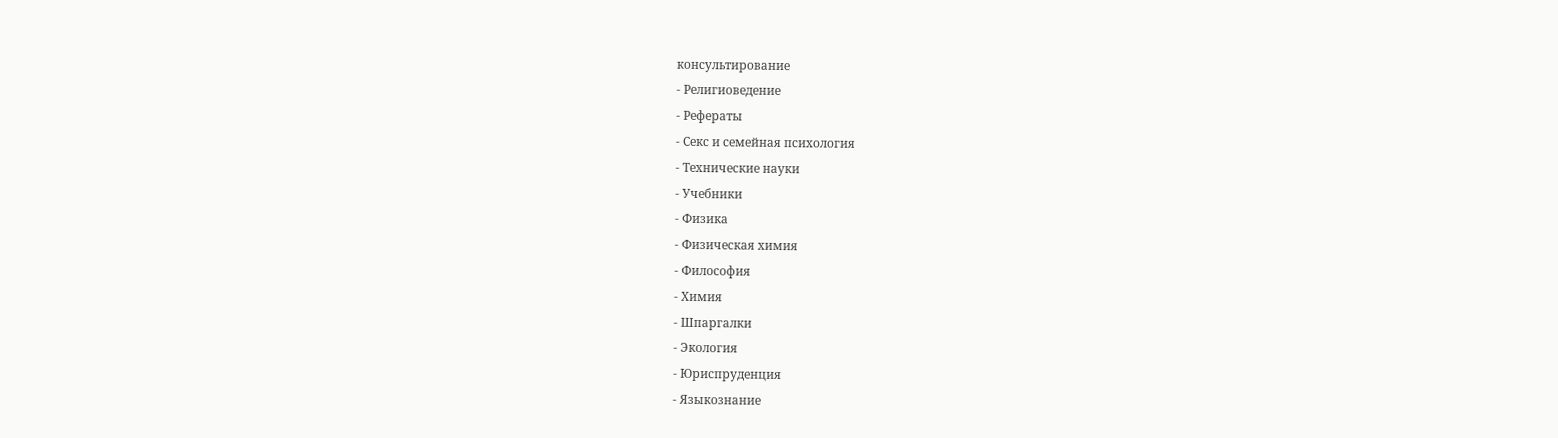консультирование
- Религиоведение
- Рефераты
- Секс и семейная психология
- Технические науки
- Учебники
- Физика
- Физическая химия
- Философия
- Химия
- Шпаргалки
- Экология
- Юриспруденция
- Языкознание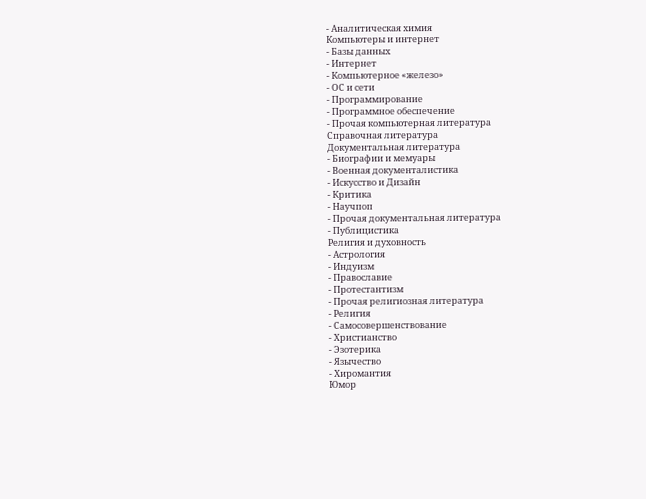- Аналитическая химия
Компьютеры и интернет
- Базы данных
- Интернет
- Компьютерное «железо»
- ОС и сети
- Программирование
- Программное обеспечение
- Прочая компьютерная литература
Справочная литература
Документальная литература
- Биографии и мемуары
- Военная документалистика
- Искусство и Дизайн
- Критика
- Научпоп
- Прочая документальная литература
- Публицистика
Религия и духовность
- Астрология
- Индуизм
- Православие
- Протестантизм
- Прочая религиозная литература
- Религия
- Самосовершенствование
- Христианство
- Эзотерика
- Язычество
- Хиромантия
Юмор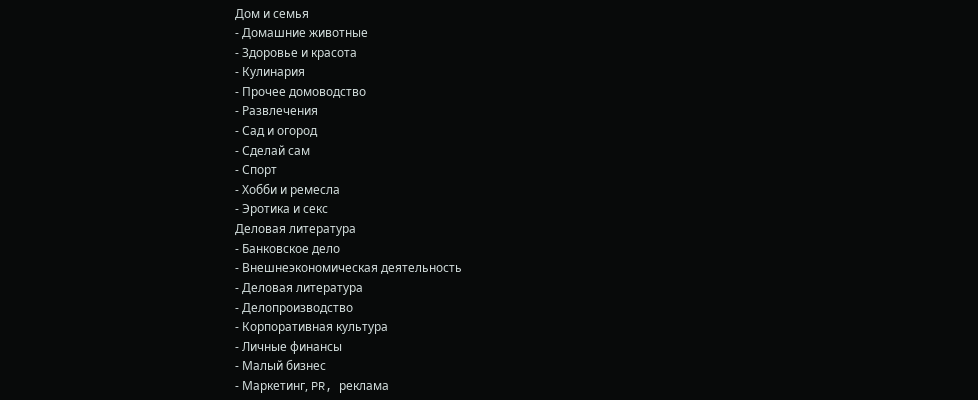Дом и семья
- Домашние животные
- Здоровье и красота
- Кулинария
- Прочее домоводство
- Развлечения
- Сад и огород
- Сделай сам
- Спорт
- Хобби и ремесла
- Эротика и секс
Деловая литература
- Банковское дело
- Внешнеэкономическая деятельность
- Деловая литература
- Делопроизводство
- Корпоративная культура
- Личные финансы
- Малый бизнес
- Маркетинг, PR, реклама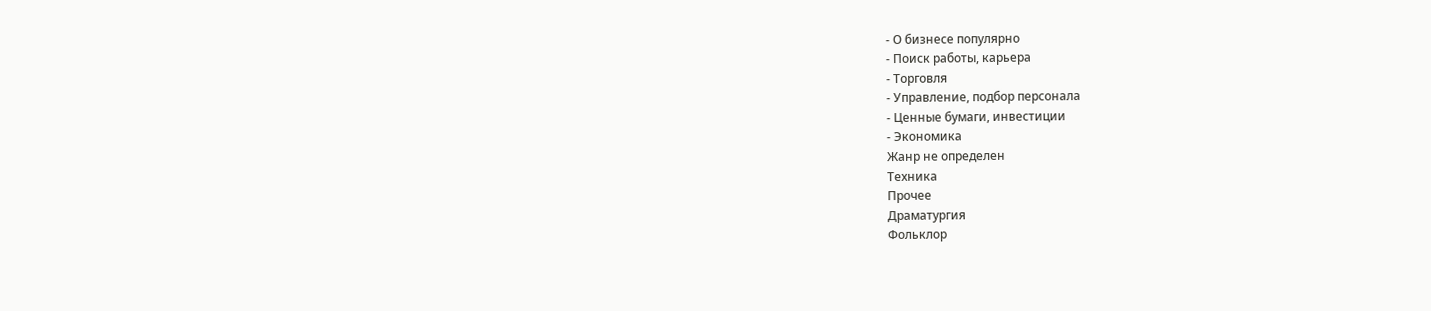- О бизнесе популярно
- Поиск работы, карьера
- Торговля
- Управление, подбор персонала
- Ценные бумаги, инвестиции
- Экономика
Жанр не определен
Техника
Прочее
Драматургия
Фольклор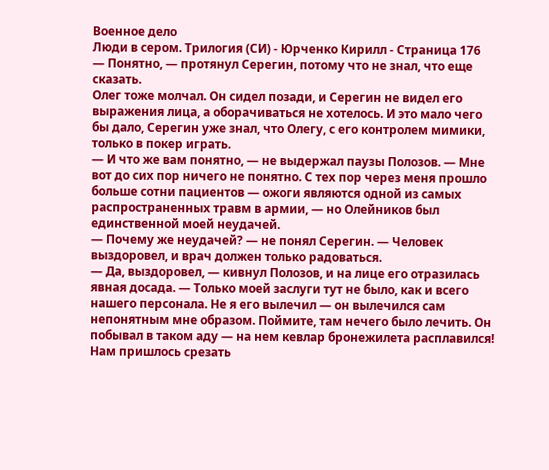Военное дело
Люди в сером. Трилогия (СИ) - Юрченко Кирилл - Страница 176
— Понятно, — протянул Серегин, потому что не знал, что еще сказать.
Олег тоже молчал. Он сидел позади, и Серегин не видел его выражения лица, а оборачиваться не хотелось. И это мало чего бы дало, Серегин уже знал, что Олегу, с его контролем мимики, только в покер играть.
— И что же вам понятно, — не выдержал паузы Полозов. — Мне вот до сих пор ничего не понятно. С тех пор через меня прошло больше сотни пациентов — ожоги являются одной из самых распространенных травм в армии, — но Олейников был единственной моей неудачей.
— Почему же неудачей? — не понял Серегин. — Человек выздоровел, и врач должен только радоваться.
— Да, выздоровел, — кивнул Полозов, и на лице его отразилась явная досада. — Только моей заслуги тут не было, как и всего нашего персонала. Не я его вылечил — он вылечился сам непонятным мне образом. Поймите, там нечего было лечить. Он побывал в таком аду — на нем кевлар бронежилета расплавился! Нам пришлось срезать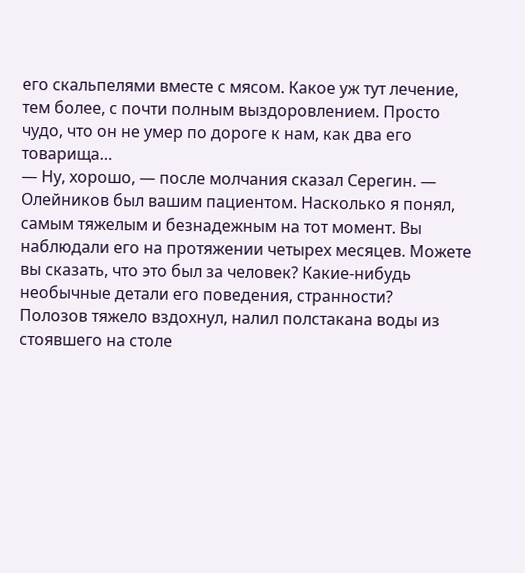его скальпелями вместе с мясом. Какое уж тут лечение, тем более, с почти полным выздоровлением. Просто чудо, что он не умер по дороге к нам, как два его товарища…
— Ну, хорошо, — после молчания сказал Серегин. — Олейников был вашим пациентом. Насколько я понял, самым тяжелым и безнадежным на тот момент. Вы наблюдали его на протяжении четырех месяцев. Можете вы сказать, что это был за человек? Какие-нибудь необычные детали его поведения, странности?
Полозов тяжело вздохнул, налил полстакана воды из стоявшего на столе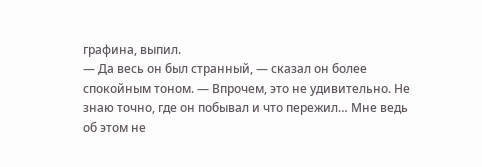графина, выпил.
— Да весь он был странный, — сказал он более спокойным тоном. — Впрочем, это не удивительно. Не знаю точно, где он побывал и что пережил… Мне ведь об этом не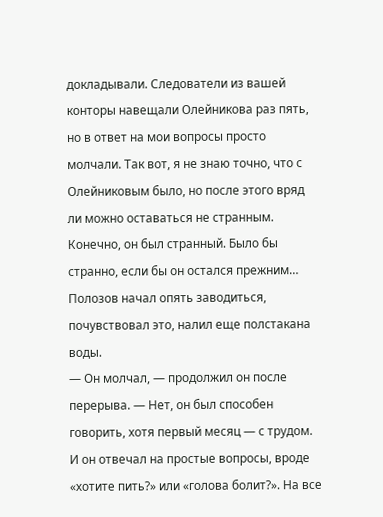докладывали. Следователи из вашей конторы навещали Олейникова раз пять, но в ответ на мои вопросы просто молчали. Так вот, я не знаю точно, что с Олейниковым было, но после этого вряд ли можно оставаться не странным. Конечно, он был странный. Было бы странно, если бы он остался прежним…
Полозов начал опять заводиться, почувствовал это, налил еще полстакана воды.
— Он молчал, — продолжил он после перерыва. — Нет, он был способен говорить, хотя первый месяц — с трудом. И он отвечал на простые вопросы, вроде «хотите пить?» или «голова болит?». На все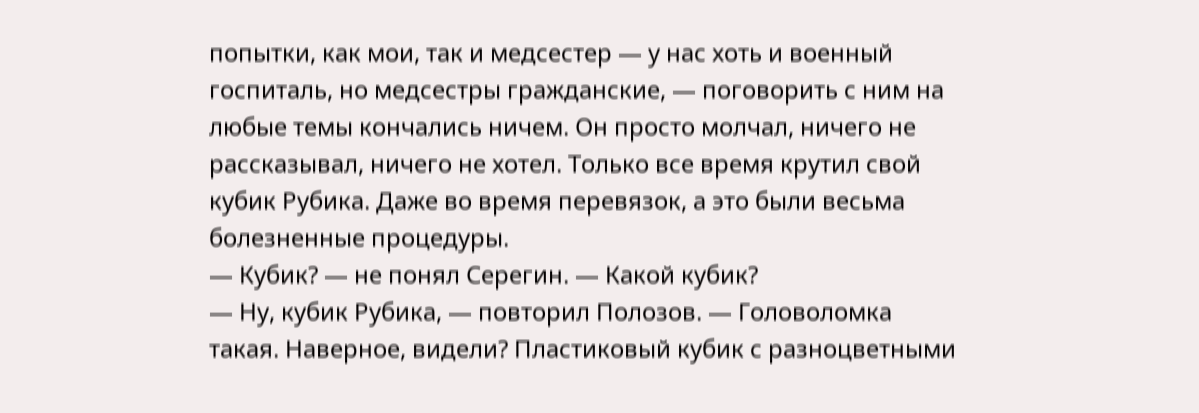попытки, как мои, так и медсестер — у нас хоть и военный госпиталь, но медсестры гражданские, — поговорить с ним на любые темы кончались ничем. Он просто молчал, ничего не рассказывал, ничего не хотел. Только все время крутил свой кубик Рубика. Даже во время перевязок, а это были весьма болезненные процедуры.
— Кубик? — не понял Серегин. — Какой кубик?
— Ну, кубик Рубика, — повторил Полозов. — Головоломка такая. Наверное, видели? Пластиковый кубик с разноцветными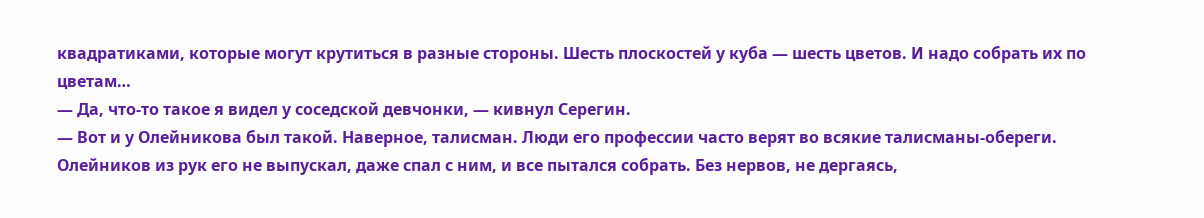квадратиками, которые могут крутиться в разные стороны. Шесть плоскостей у куба — шесть цветов. И надо собрать их по цветам…
— Да, что-то такое я видел у соседской девчонки, — кивнул Серегин.
— Вот и у Олейникова был такой. Наверное, талисман. Люди его профессии часто верят во всякие талисманы-обереги. Олейников из рук его не выпускал, даже спал с ним, и все пытался собрать. Без нервов, не дергаясь,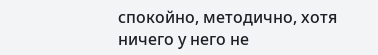спокойно, методично, хотя ничего у него не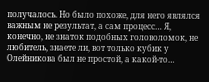получалось. Но было похоже, для него являлся важным не результат, а сам процесс… Я, конечно, не знаток подобных головоломок, не любитель, знаете ли, вот только кубик у Олейникова был не простой, а какой-то…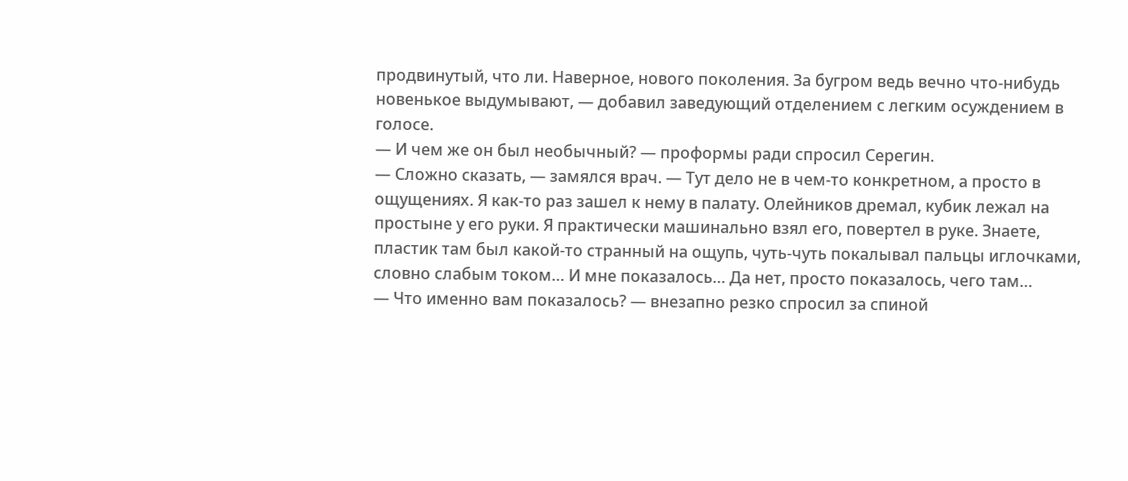продвинутый, что ли. Наверное, нового поколения. За бугром ведь вечно что-нибудь новенькое выдумывают, — добавил заведующий отделением с легким осуждением в голосе.
— И чем же он был необычный? — проформы ради спросил Серегин.
— Сложно сказать, — замялся врач. — Тут дело не в чем-то конкретном, а просто в ощущениях. Я как-то раз зашел к нему в палату. Олейников дремал, кубик лежал на простыне у его руки. Я практически машинально взял его, повертел в руке. Знаете, пластик там был какой-то странный на ощупь, чуть-чуть покалывал пальцы иглочками, словно слабым током… И мне показалось… Да нет, просто показалось, чего там…
— Что именно вам показалось? — внезапно резко спросил за спиной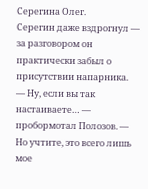Серегина Олег.
Серегин даже вздрогнул — за разговором он практически забыл о присутствии напарника.
— Ну, если вы так настаиваете… — пробормотал Полозов. — Но учтите, это всего лишь мое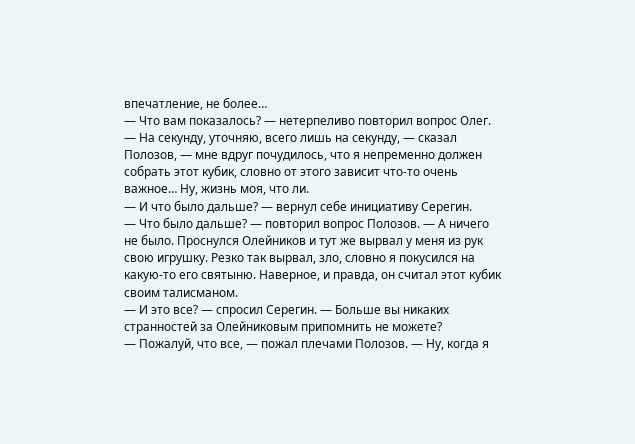впечатление, не более…
— Что вам показалось? — нетерпеливо повторил вопрос Олег.
— На секунду, уточняю, всего лишь на секунду, — сказал Полозов, — мне вдруг почудилось, что я непременно должен собрать этот кубик, словно от этого зависит что-то очень важное… Ну, жизнь моя, что ли.
— И что было дальше? — вернул себе инициативу Серегин.
— Что было дальше? — повторил вопрос Полозов. — А ничего не было. Проснулся Олейников и тут же вырвал у меня из рук свою игрушку. Резко так вырвал, зло, словно я покусился на какую-то его святыню. Наверное, и правда, он считал этот кубик своим талисманом.
— И это все? — спросил Серегин. — Больше вы никаких странностей за Олейниковым припомнить не можете?
— Пожалуй, что все, — пожал плечами Полозов. — Ну, когда я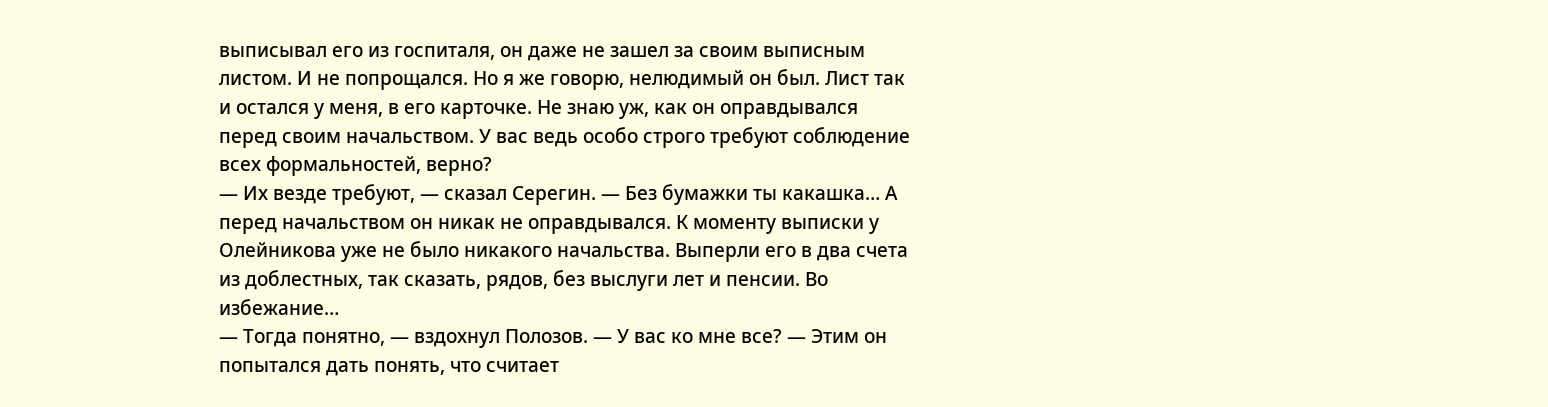выписывал его из госпиталя, он даже не зашел за своим выписным листом. И не попрощался. Но я же говорю, нелюдимый он был. Лист так и остался у меня, в его карточке. Не знаю уж, как он оправдывался перед своим начальством. У вас ведь особо строго требуют соблюдение всех формальностей, верно?
— Их везде требуют, — сказал Серегин. — Без бумажки ты какашка… А перед начальством он никак не оправдывался. К моменту выписки у Олейникова уже не было никакого начальства. Выперли его в два счета из доблестных, так сказать, рядов, без выслуги лет и пенсии. Во избежание…
— Тогда понятно, — вздохнул Полозов. — У вас ко мне все? — Этим он попытался дать понять, что считает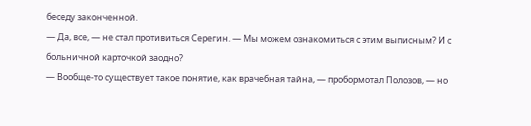беседу законченной.
— Да, все, — не стал противиться Серегин. — Мы можем ознакомиться с этим выписным? И с больничной карточкой заодно?
— Вообще-то существует такое понятие, как врачебная тайна, — пробормотал Полозов, — но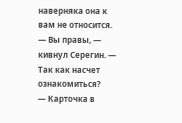наверняка она к вам не относится.
— Вы правы, — кивнул Серегин. — Так как насчет ознакомиться?
— Карточка в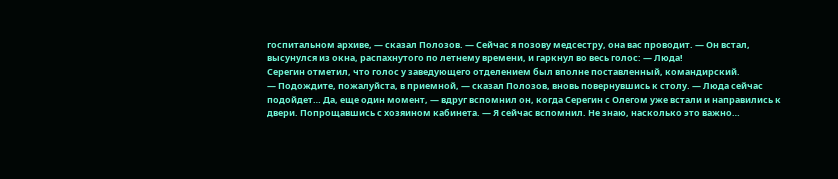госпитальном архиве, — сказал Полозов. — Сейчас я позову медсестру, она вас проводит. — Он встал, высунулся из окна, распахнутого по летнему времени, и гаркнул во весь голос: — Люда!
Серегин отметил, что голос у заведующего отделением был вполне поставленный, командирский.
— Подождите, пожалуйста, в приемной, — сказал Полозов, вновь повернувшись к столу. — Люда сейчас подойдет… Да, еще один момент, — вдруг вспомнил он, когда Серегин с Олегом уже встали и направились к двери. Попрощавшись с хозяином кабинета. — Я сейчас вспомнил. Не знаю, насколько это важно…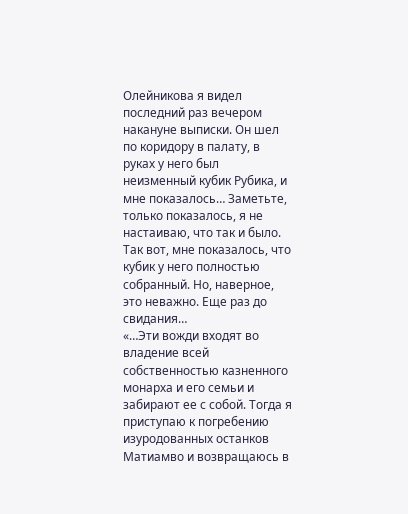Олейникова я видел последний раз вечером накануне выписки. Он шел по коридору в палату, в руках у него был неизменный кубик Рубика, и мне показалось… Заметьте, только показалось, я не настаиваю, что так и было. Так вот, мне показалось, что кубик у него полностью собранный. Но, наверное, это неважно. Еще раз до свидания…
«…Эти вожди входят во владение всей собственностью казненного монарха и его семьи и забирают ее с собой. Тогда я приступаю к погребению изуродованных останков Матиамво и возвращаюсь в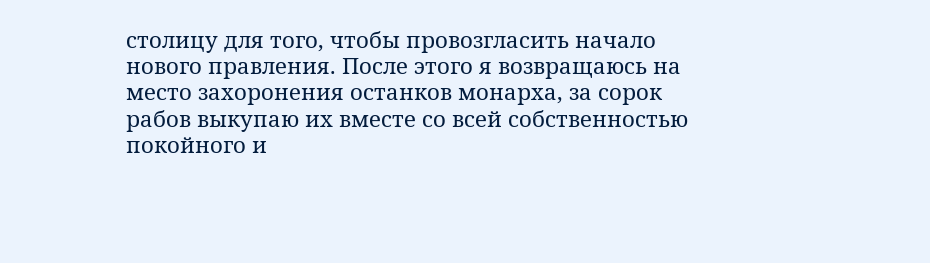столицу для того, чтобы провозгласить начало нового правления. После этого я возвращаюсь на место захоронения останков монарха, за сорок рабов выкупаю их вместе со всей собственностью покойного и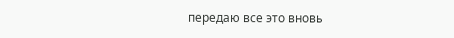передаю все это вновь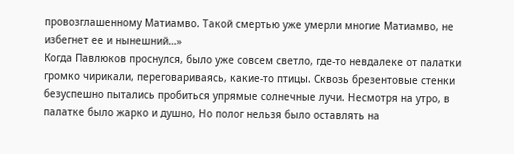провозглашенному Матиамво. Такой смертью уже умерли многие Матиамво, не избегнет ее и нынешний…»
Когда Павлюков проснулся, было уже совсем светло, где-то невдалеке от палатки громко чирикали, переговариваясь, какие-то птицы. Сквозь брезентовые стенки безуспешно пытались пробиться упрямые солнечные лучи. Несмотря на утро, в палатке было жарко и душно, Но полог нельзя было оставлять на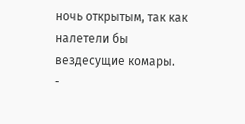ночь открытым, так как налетели бы вездесущие комары.
-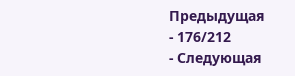Предыдущая
- 176/212
- Следующая